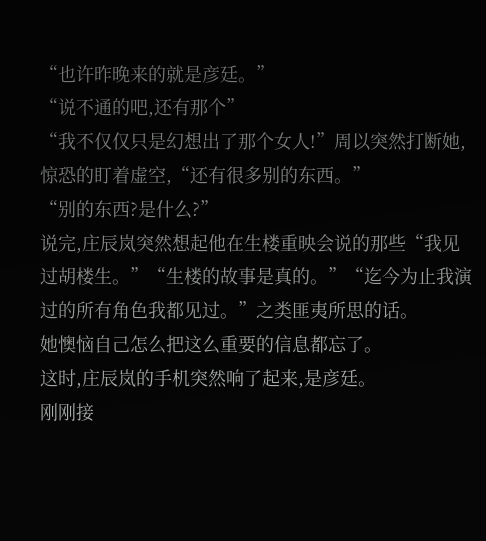“也许昨晚来的就是彦廷。”
“说不通的吧,还有那个”
“我不仅仅只是幻想出了那个女人!”周以突然打断她,惊恐的盯着虚空,“还有很多别的东西。”
“别的东西?是什么?”
说完,庄辰岚突然想起他在生楼重映会说的那些“我见过胡楼生。”“生楼的故事是真的。”“迄今为止我演过的所有角色我都见过。”之类匪夷所思的话。
她懊恼自己怎么把这么重要的信息都忘了。
这时,庄辰岚的手机突然响了起来,是彦廷。
刚刚接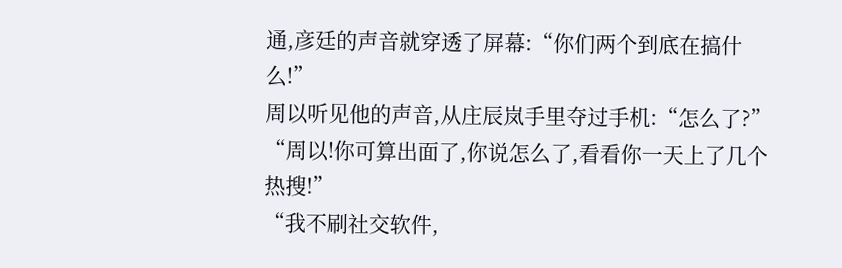通,彦廷的声音就穿透了屏幕:“你们两个到底在搞什么!”
周以听见他的声音,从庄辰岚手里夺过手机:“怎么了?”
“周以!你可算出面了,你说怎么了,看看你一天上了几个热搜!”
“我不刷社交软件,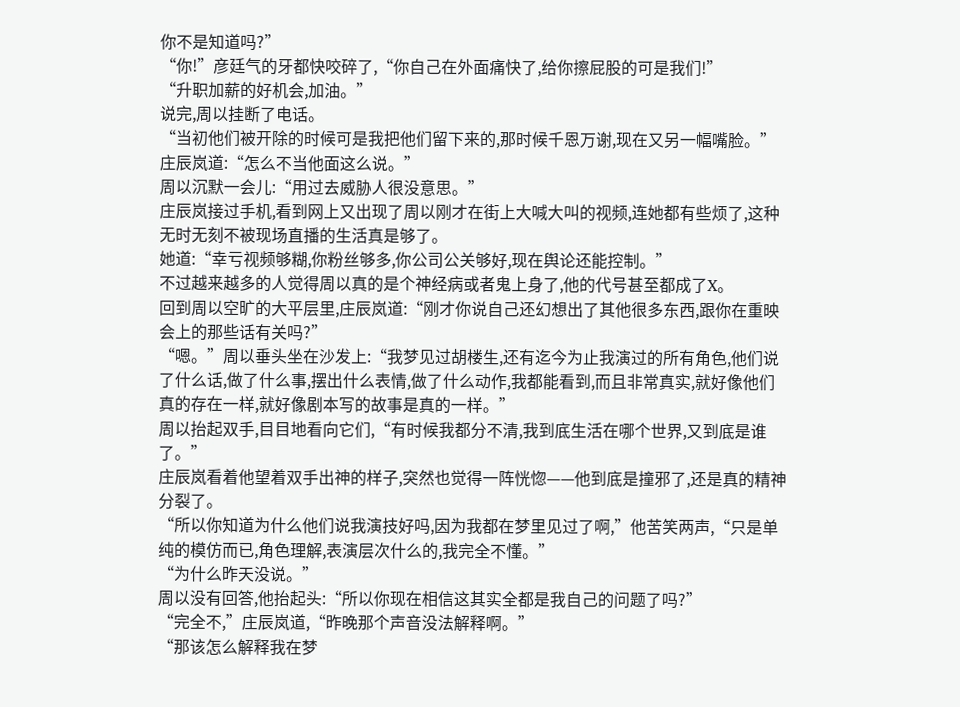你不是知道吗?”
“你!”彦廷气的牙都快咬碎了,“你自己在外面痛快了,给你擦屁股的可是我们!”
“升职加薪的好机会,加油。”
说完,周以挂断了电话。
“当初他们被开除的时候可是我把他们留下来的,那时候千恩万谢,现在又另一幅嘴脸。”
庄辰岚道:“怎么不当他面这么说。”
周以沉默一会儿:“用过去威胁人很没意思。”
庄辰岚接过手机,看到网上又出现了周以刚才在街上大喊大叫的视频,连她都有些烦了,这种无时无刻不被现场直播的生活真是够了。
她道:“幸亏视频够糊,你粉丝够多,你公司公关够好,现在舆论还能控制。”
不过越来越多的人觉得周以真的是个神经病或者鬼上身了,他的代号甚至都成了X。
回到周以空旷的大平层里,庄辰岚道:“刚才你说自己还幻想出了其他很多东西,跟你在重映会上的那些话有关吗?”
“嗯。”周以垂头坐在沙发上:“我梦见过胡楼生,还有迄今为止我演过的所有角色,他们说了什么话,做了什么事,摆出什么表情,做了什么动作,我都能看到,而且非常真实,就好像他们真的存在一样,就好像剧本写的故事是真的一样。”
周以抬起双手,目目地看向它们,“有时候我都分不清,我到底生活在哪个世界,又到底是谁了。”
庄辰岚看着他望着双手出神的样子,突然也觉得一阵恍惚——他到底是撞邪了,还是真的精神分裂了。
“所以你知道为什么他们说我演技好吗,因为我都在梦里见过了啊,”他苦笑两声,“只是单纯的模仿而已,角色理解,表演层次什么的,我完全不懂。”
“为什么昨天没说。”
周以没有回答,他抬起头:“所以你现在相信这其实全都是我自己的问题了吗?”
“完全不,”庄辰岚道,“昨晚那个声音没法解释啊。”
“那该怎么解释我在梦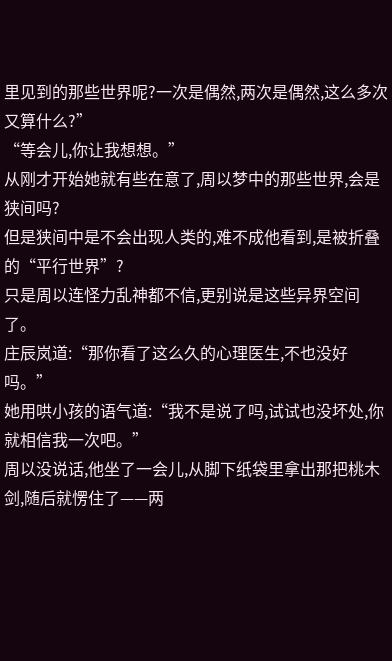里见到的那些世界呢?一次是偶然,两次是偶然,这么多次又算什么?”
“等会儿,你让我想想。”
从刚才开始她就有些在意了,周以梦中的那些世界,会是狭间吗?
但是狭间中是不会出现人类的,难不成他看到,是被折叠的“平行世界”?
只是周以连怪力乱神都不信,更别说是这些异界空间了。
庄辰岚道:“那你看了这么久的心理医生,不也没好吗。”
她用哄小孩的语气道:“我不是说了吗,试试也没坏处,你就相信我一次吧。”
周以没说话,他坐了一会儿,从脚下纸袋里拿出那把桃木剑,随后就愣住了——两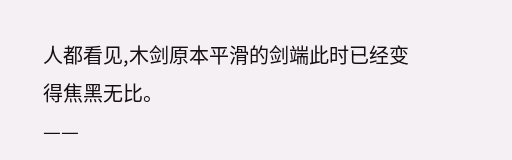人都看见,木剑原本平滑的剑端此时已经变得焦黑无比。
——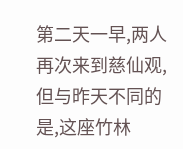第二天一早,两人再次来到慈仙观,但与昨天不同的是,这座竹林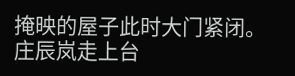掩映的屋子此时大门紧闭。
庄辰岚走上台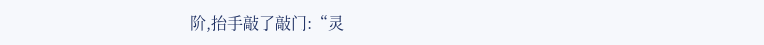阶,抬手敲了敲门:“灵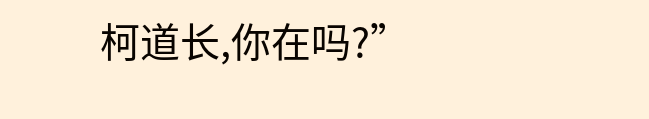柯道长,你在吗?”